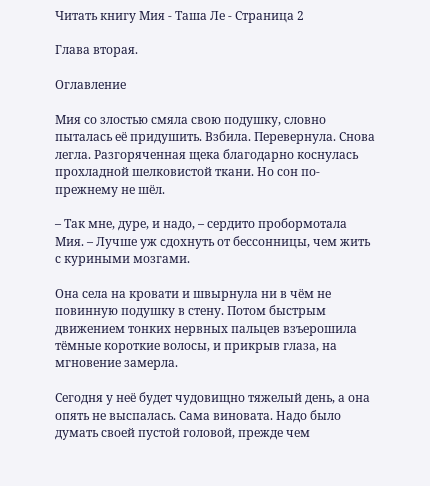Читать книгу Мия - Таша Ле - Страница 2

Глава вторая.

Оглавление

Мия со злостью смяла свою подушку, словно пыталась её придушить. Взбила. Перевернула. Снова легла. Разгоряченная щека благодарно коснулась прохладной шелковистой ткани. Но сон по-прежнему не шёл.

– Так мне, дуре, и надо, – сердито пробормотала Мия. – Лучше уж сдохнуть от бессонницы, чем жить с куриными мозгами.

Она села на кровати и швырнула ни в чём не повинную подушку в стену. Потом быстрым движением тонких нервных пальцев взъерошила тёмные короткие волосы, и прикрыв глаза, на мгновение замерла.

Сегодня у неё будет чудовищно тяжелый день, а она опять не выспалась. Сама виновата. Надо было думать своей пустой головой, прежде чем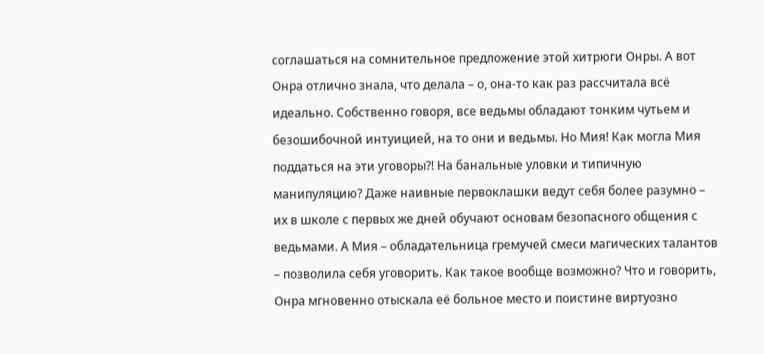соглашаться на сомнительное предложение этой хитрюги Онры. А вот Онра отлично знала, что делала – о, она-то как раз рассчитала всё идеально. Собственно говоря, все ведьмы обладают тонким чутьем и безошибочной интуицией, на то они и ведьмы. Но Мия! Как могла Мия поддаться на эти уговоры?! На банальные уловки и типичную манипуляцию? Даже наивные первоклашки ведут себя более разумно – их в школе с первых же дней обучают основам безопасного общения с ведьмами. А Мия – обладательница гремучей смеси магических талантов – позволила себя уговорить. Как такое вообще возможно? Что и говорить, Онра мгновенно отыскала её больное место и поистине виртуозно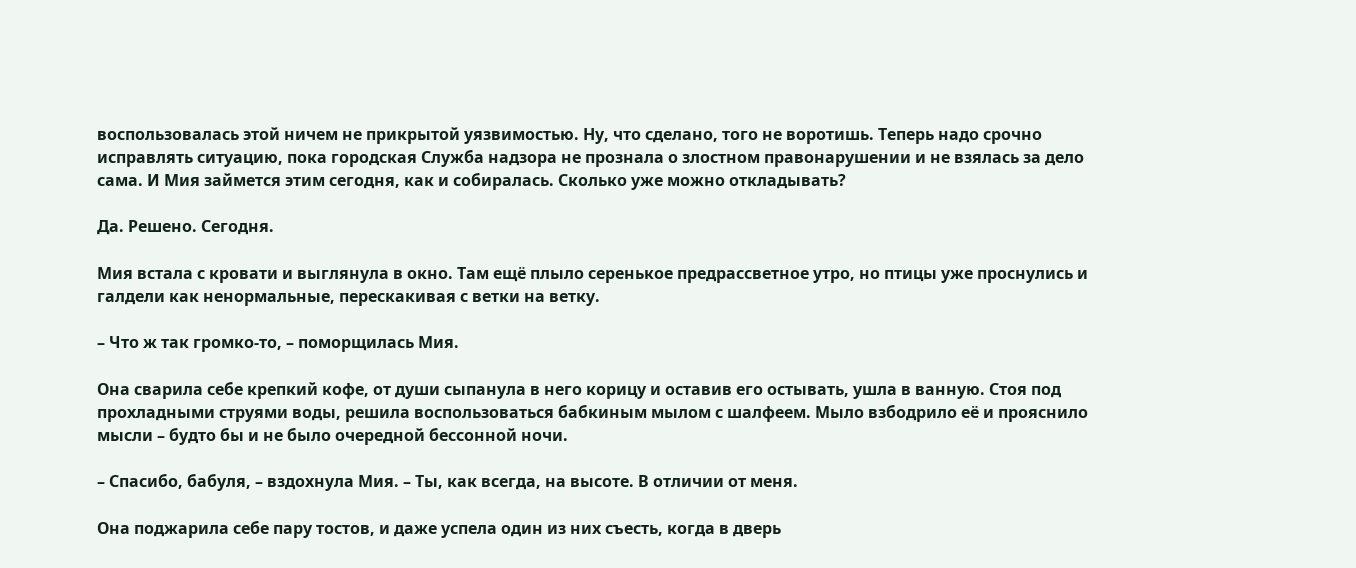воспользовалась этой ничем не прикрытой уязвимостью. Ну, что сделано, того не воротишь. Теперь надо срочно исправлять ситуацию, пока городская Служба надзора не прознала о злостном правонарушении и не взялась за дело сама. И Мия займется этим сегодня, как и собиралась. Сколько уже можно откладывать?

Да. Решено. Сегодня.

Мия встала с кровати и выглянула в окно. Там ещё плыло серенькое предрассветное утро, но птицы уже проснулись и галдели как ненормальные, перескакивая с ветки на ветку.

– Что ж так громко-то, – поморщилась Мия.

Она сварила себе крепкий кофе, от души сыпанула в него корицу и оставив его остывать, ушла в ванную. Стоя под прохладными струями воды, решила воспользоваться бабкиным мылом с шалфеем. Мыло взбодрило её и прояснило мысли – будто бы и не было очередной бессонной ночи.

– Спасибо, бабуля, – вздохнула Мия. – Ты, как всегда, на высоте. В отличии от меня.

Она поджарила себе пару тостов, и даже успела один из них съесть, когда в дверь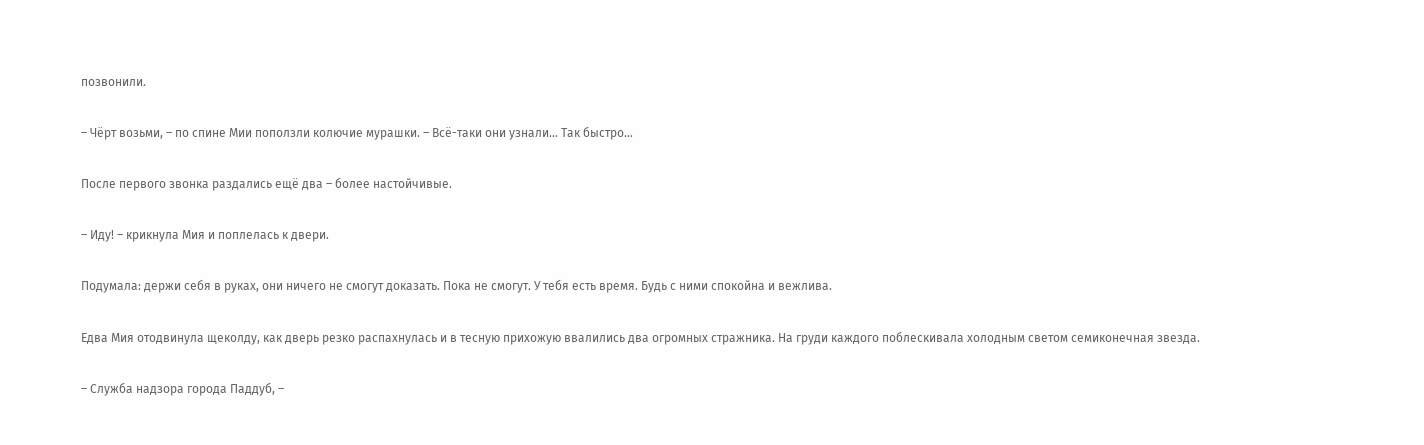позвонили.

– Чёрт возьми, – по спине Мии поползли колючие мурашки. – Всё-таки они узнали… Так быстро…

После первого звонка раздались ещё два – более настойчивые.

– Иду! – крикнула Мия и поплелась к двери.

Подумала: держи себя в руках, они ничего не смогут доказать. Пока не смогут. У тебя есть время. Будь с ними спокойна и вежлива.

Едва Мия отодвинула щеколду, как дверь резко распахнулась и в тесную прихожую ввалились два огромных стражника. На груди каждого поблескивала холодным светом семиконечная звезда.

– Служба надзора города Паддуб, –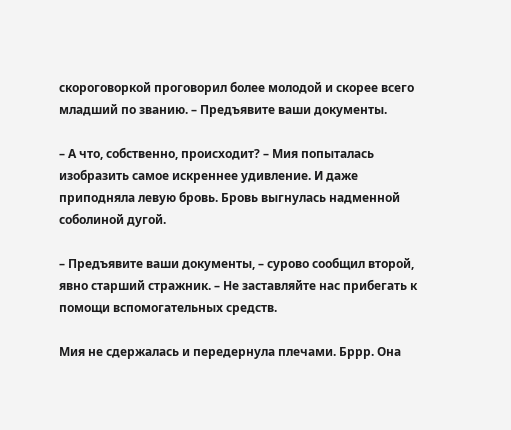скороговоркой проговорил более молодой и скорее всего младший по званию. – Предъявите ваши документы.

– А что, собственно, происходит? – Мия попыталась изобразить самое искреннее удивление. И даже приподняла левую бровь. Бровь выгнулась надменной соболиной дугой.

– Предъявите ваши документы, – сурово сообщил второй, явно старший стражник. – Не заставляйте нас прибегать к помощи вспомогательных средств.

Мия не сдержалась и передернула плечами. Бррр. Она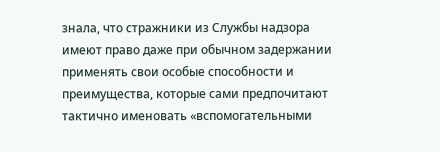знала, что стражники из Службы надзора имеют право даже при обычном задержании применять свои особые способности и преимущества, которые сами предпочитают тактично именовать «вспомогательными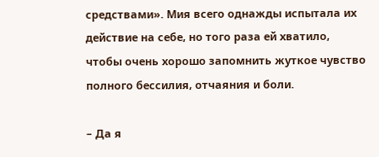средствами». Мия всего однажды испытала их действие на себе, но того раза ей хватило, чтобы очень хорошо запомнить жуткое чувство полного бессилия, отчаяния и боли.

– Да я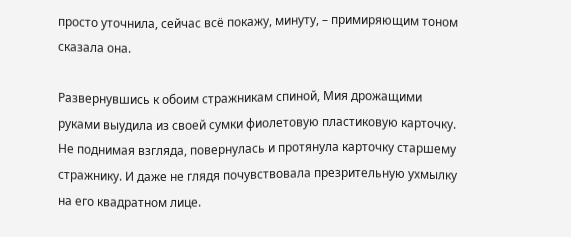просто уточнила, сейчас всё покажу, минуту, – примиряющим тоном сказала она.

Развернувшись к обоим стражникам спиной, Мия дрожащими руками выудила из своей сумки фиолетовую пластиковую карточку. Не поднимая взгляда, повернулась и протянула карточку старшему стражнику. И даже не глядя почувствовала презрительную ухмылку на его квадратном лице.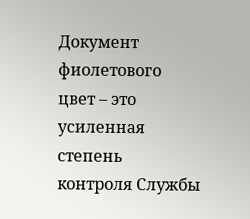Документ фиолетового цвет – это усиленная степень контроля Службы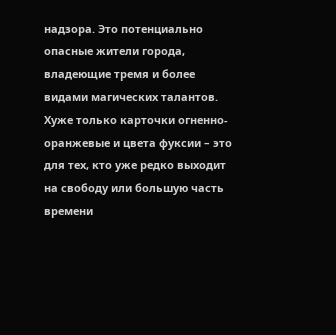надзора. Это потенциально опасные жители города, владеющие тремя и более видами магических талантов. Хуже только карточки огненно-оранжевые и цвета фуксии – это для тех, кто уже редко выходит на свободу или большую часть времени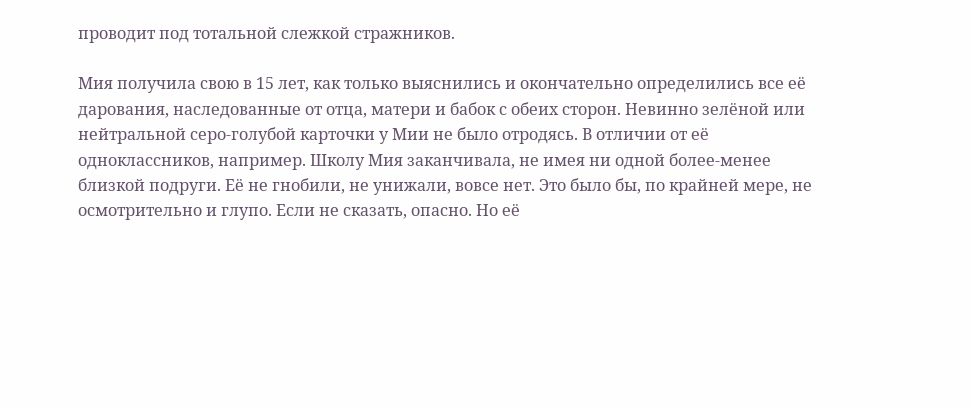проводит под тотальной слежкой стражников.

Мия получила свою в 15 лет, как только выяснились и окончательно определились все её дарования, наследованные от отца, матери и бабок с обеих сторон. Невинно зелёной или нейтральной серо-голубой карточки у Мии не было отродясь. В отличии от её одноклассников, например. Школу Мия заканчивала, не имея ни одной более-менее близкой подруги. Её не гнобили, не унижали, вовсе нет. Это было бы, по крайней мере, не осмотрительно и глупо. Если не сказать, опасно. Но её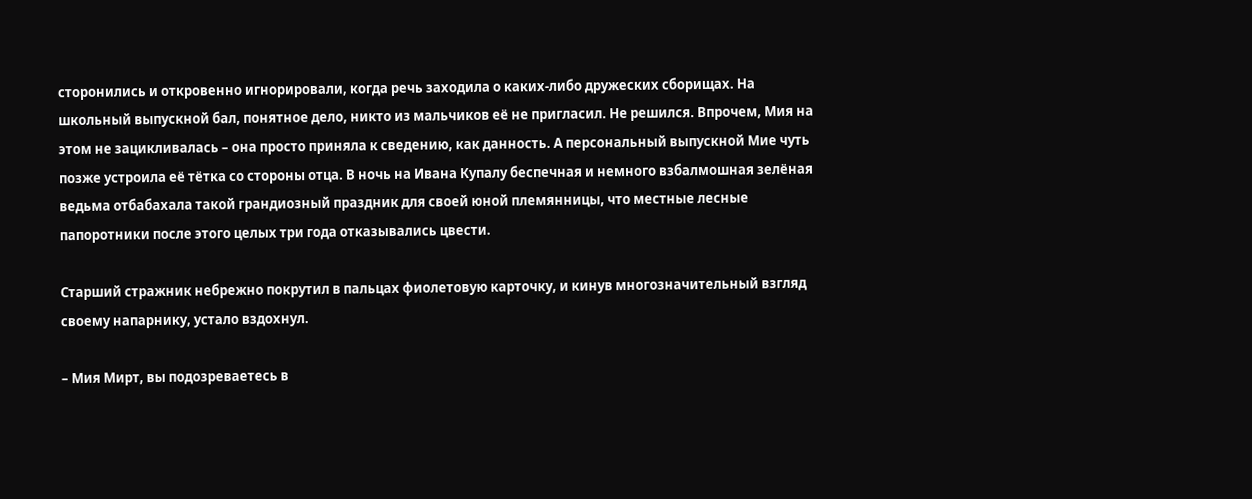сторонились и откровенно игнорировали, когда речь заходила о каких-либо дружеских сборищах. На школьный выпускной бал, понятное дело, никто из мальчиков её не пригласил. Не решился. Впрочем, Мия на этом не зацикливалась – она просто приняла к сведению, как данность. А персональный выпускной Мие чуть позже устроила её тётка со стороны отца. В ночь на Ивана Купалу беспечная и немного взбалмошная зелёная ведьма отбабахала такой грандиозный праздник для своей юной племянницы, что местные лесные папоротники после этого целых три года отказывались цвести.

Старший стражник небрежно покрутил в пальцах фиолетовую карточку, и кинув многозначительный взгляд своему напарнику, устало вздохнул.

– Мия Мирт, вы подозреваетесь в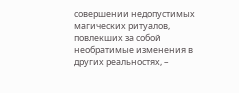совершении недопустимых магических ритуалов, повлекших за собой необратимые изменения в других реальностях, –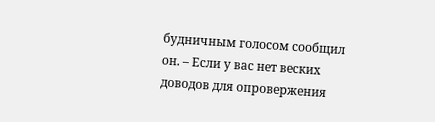будничным голосом сообщил он. – Если у вас нет веских доводов для опровержения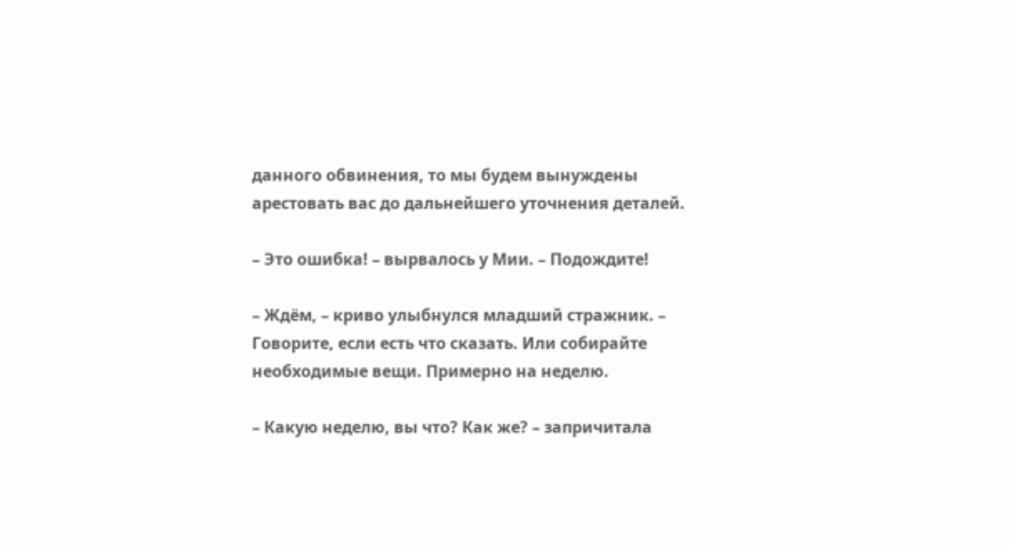данного обвинения, то мы будем вынуждены арестовать вас до дальнейшего уточнения деталей.

– Это ошибка! – вырвалось у Мии. – Подождите!

– Ждём, – криво улыбнулся младший стражник. – Говорите, если есть что сказать. Или собирайте необходимые вещи. Примерно на неделю.

– Какую неделю, вы что? Как же? – запричитала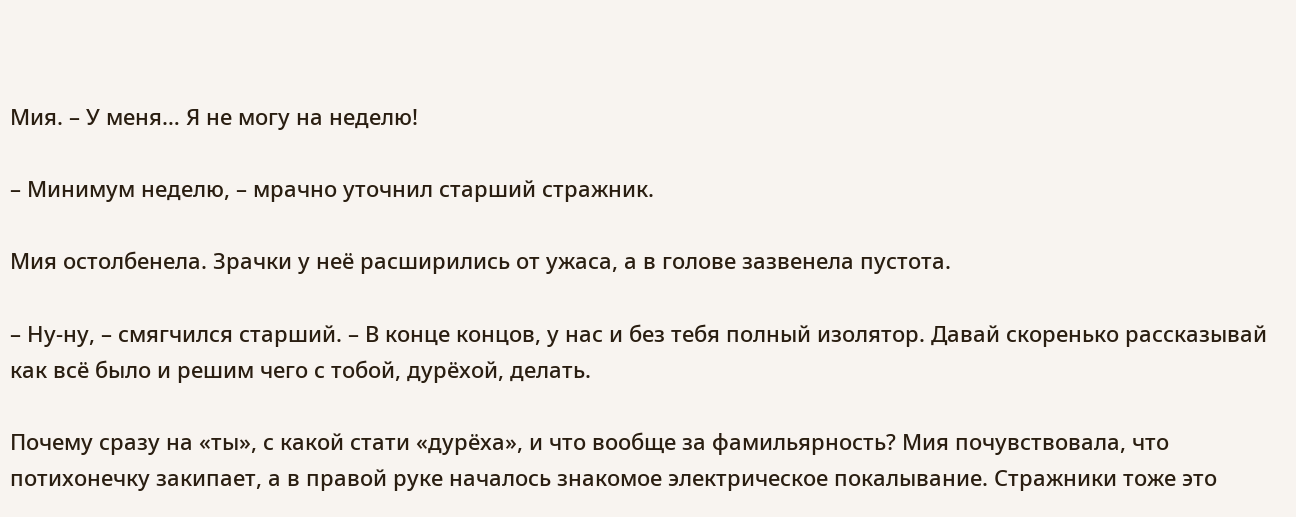Мия. – У меня… Я не могу на неделю!

– Минимум неделю, – мрачно уточнил старший стражник.

Мия остолбенела. Зрачки у неё расширились от ужаса, а в голове зазвенела пустота.

– Ну-ну, – смягчился старший. – В конце концов, у нас и без тебя полный изолятор. Давай скоренько рассказывай как всё было и решим чего с тобой, дурёхой, делать.

Почему сразу на «ты», с какой стати «дурёха», и что вообще за фамильярность? Мия почувствовала, что потихонечку закипает, а в правой руке началось знакомое электрическое покалывание. Стражники тоже это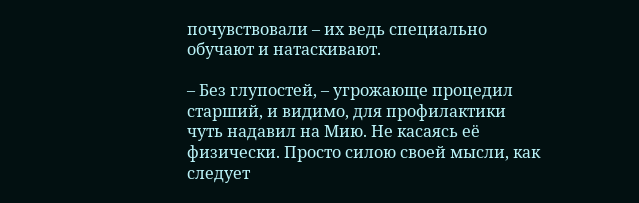почувствовали – их ведь специально обучают и натаскивают.

– Без глупостей, – угрожающе процедил старший, и видимо, для профилактики чуть надавил на Мию. Не касаясь её физически. Просто силою своей мысли, как следует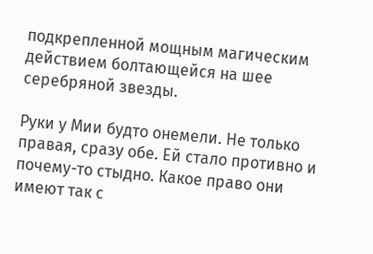подкрепленной мощным магическим действием болтающейся на шее серебряной звезды.

Руки у Мии будто онемели. Не только правая, сразу обе. Ей стало противно и почему-то стыдно. Какое право они имеют так с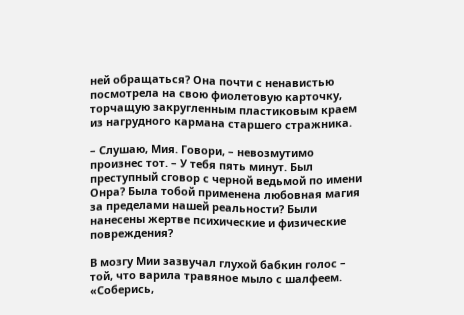ней обращаться? Она почти с ненавистью посмотрела на свою фиолетовую карточку, торчащую закругленным пластиковым краем из нагрудного кармана старшего стражника.

– Слушаю, Мия. Говори, – невозмутимо произнес тот. – У тебя пять минут. Был преступный сговор с черной ведьмой по имени Онра? Была тобой применена любовная магия за пределами нашей реальности? Были нанесены жертве психические и физические повреждения?

В мозгу Мии зазвучал глухой бабкин голос – той, что варила травяное мыло с шалфеем. «Соберись,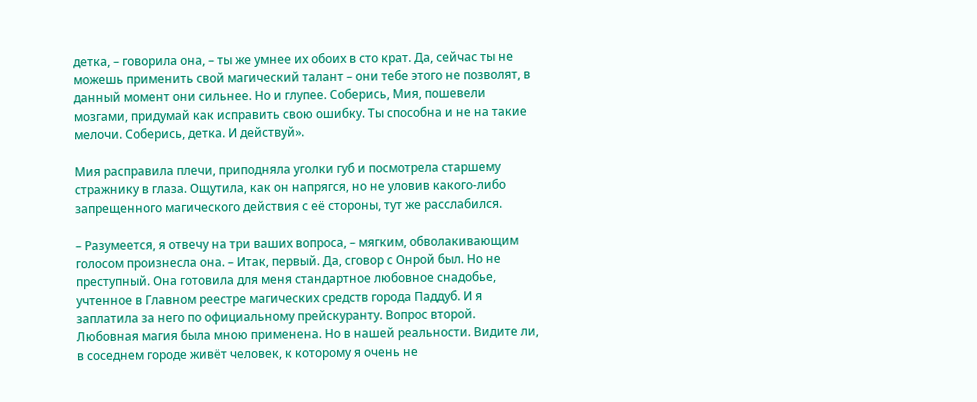детка, – говорила она, – ты же умнее их обоих в сто крат. Да, сейчас ты не можешь применить свой магический талант – они тебе этого не позволят, в данный момент они сильнее. Но и глупее. Соберись, Мия, пошевели мозгами, придумай как исправить свою ошибку. Ты способна и не на такие мелочи. Соберись, детка. И действуй».

Мия расправила плечи, приподняла уголки губ и посмотрела старшему стражнику в глаза. Ощутила, как он напрягся, но не уловив какого-либо запрещенного магического действия с её стороны, тут же расслабился.

– Разумеется, я отвечу на три ваших вопроса, – мягким, обволакивающим голосом произнесла она. – Итак, первый. Да, сговор с Онрой был. Но не преступный. Она готовила для меня стандартное любовное снадобье, учтенное в Главном реестре магических средств города Паддуб. И я заплатила за него по официальному прейскуранту. Вопрос второй. Любовная магия была мною применена. Но в нашей реальности. Видите ли, в соседнем городе живёт человек, к которому я очень не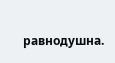равнодушна.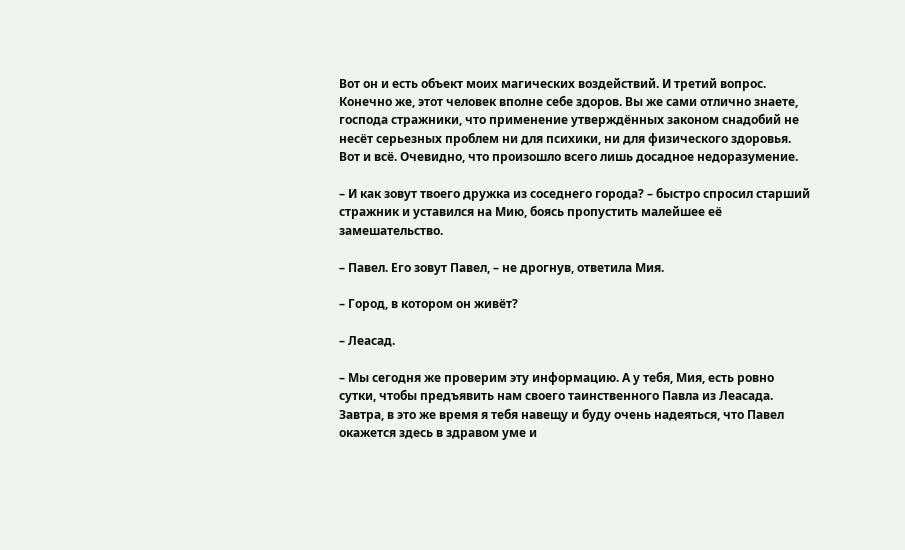Вот он и есть объект моих магических воздействий. И третий вопрос. Конечно же, этот человек вполне себе здоров. Вы же сами отлично знаете, господа стражники, что применение утверждённых законом снадобий не несёт серьезных проблем ни для психики, ни для физического здоровья. Вот и всё. Очевидно, что произошло всего лишь досадное недоразумение.

– И как зовут твоего дружка из соседнего города? – быстро спросил старший стражник и уставился на Мию, боясь пропустить малейшее её замешательство.

– Павел. Его зовут Павел, – не дрогнув, ответила Мия.

– Город, в котором он живёт?

– Леасад.

– Мы сегодня же проверим эту информацию. А у тебя, Мия, есть ровно сутки, чтобы предъявить нам своего таинственного Павла из Леасада. Завтра, в это же время я тебя навещу и буду очень надеяться, что Павел окажется здесь в здравом уме и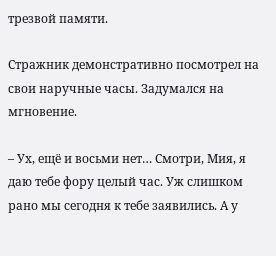трезвой памяти.

Стражник демонстративно посмотрел на свои наручные часы. Задумался на мгновение.

– Ух, ещё и восьми нет… Смотри, Мия, я даю тебе фору целый час. Уж слишком рано мы сегодня к тебе заявились. А у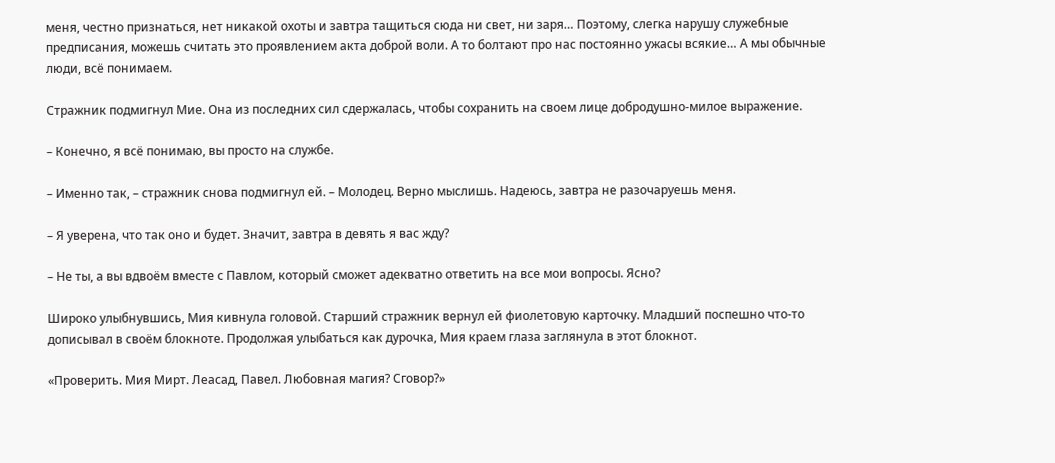меня, честно признаться, нет никакой охоты и завтра тащиться сюда ни свет, ни заря… Поэтому, слегка нарушу служебные предписания, можешь считать это проявлением акта доброй воли. А то болтают про нас постоянно ужасы всякие… А мы обычные люди, всё понимаем.

Стражник подмигнул Мие. Она из последних сил сдержалась, чтобы сохранить на своем лице добродушно-милое выражение.

– Конечно, я всё понимаю, вы просто на службе.

– Именно так, – стражник снова подмигнул ей. – Молодец. Верно мыслишь. Надеюсь, завтра не разочаруешь меня.

– Я уверена, что так оно и будет. Значит, завтра в девять я вас жду?

– Не ты, а вы вдвоём вместе с Павлом, который сможет адекватно ответить на все мои вопросы. Ясно?

Широко улыбнувшись, Мия кивнула головой. Старший стражник вернул ей фиолетовую карточку. Младший поспешно что-то дописывал в своём блокноте. Продолжая улыбаться как дурочка, Мия краем глаза заглянула в этот блокнот.

«Проверить. Мия Мирт. Леасад, Павел. Любовная магия? Сговор?»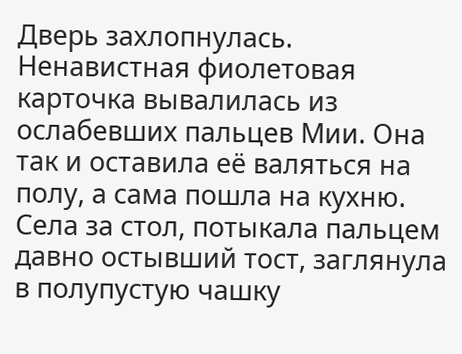Дверь захлопнулась. Ненавистная фиолетовая карточка вывалилась из ослабевших пальцев Мии. Она так и оставила её валяться на полу, а сама пошла на кухню. Села за стол, потыкала пальцем давно остывший тост, заглянула в полупустую чашку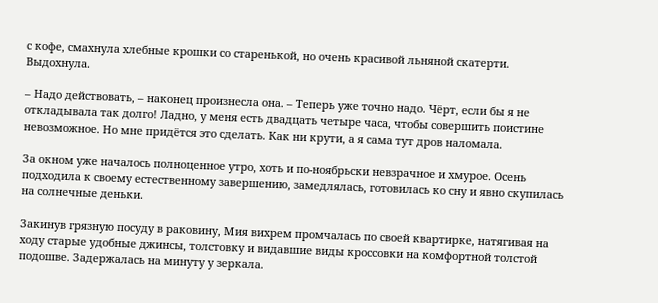с кофе, смахнула хлебные крошки со старенькой, но очень красивой льняной скатерти. Выдохнула.

– Надо действовать, – наконец произнесла она. – Теперь уже точно надо. Чёрт, если бы я не откладывала так долго! Ладно, у меня есть двадцать четыре часа, чтобы совершить поистине невозможное. Но мне придётся это сделать. Как ни крути, а я сама тут дров наломала.

За окном уже началось полноценное утро, хоть и по-ноябрьски невзрачное и хмурое. Осень подходила к своему естественному завершению, замедлялась, готовилась ко сну и явно скупилась на солнечные деньки.

Закинув грязную посуду в раковину, Мия вихрем промчалась по своей квартирке, натягивая на ходу старые удобные джинсы, толстовку и видавшие виды кроссовки на комфортной толстой подошве. Задержалась на минуту у зеркала.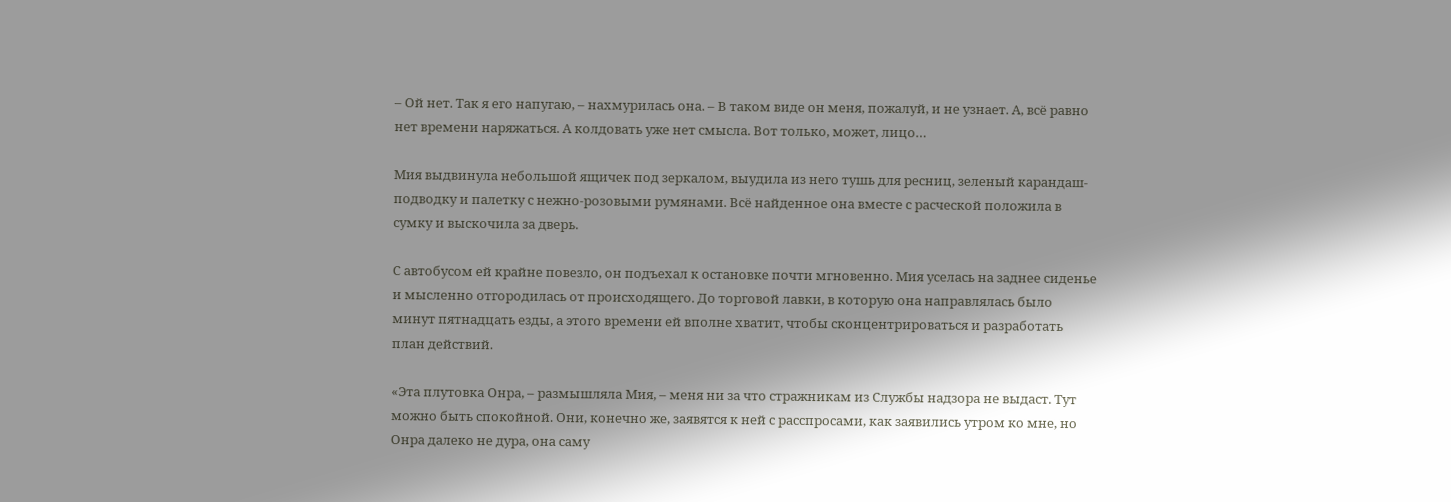– Ой нет. Так я его напугаю, – нахмурилась она. – В таком виде он меня, пожалуй, и не узнает. А, всё равно нет времени наряжаться. А колдовать уже нет смысла. Вот только, может, лицо…

Мия выдвинула небольшой ящичек под зеркалом, выудила из него тушь для ресниц, зеленый карандаш-подводку и палетку с нежно-розовыми румянами. Всё найденное она вместе с расческой положила в сумку и выскочила за дверь.

С автобусом ей крайне повезло, он подъехал к остановке почти мгновенно. Мия уселась на заднее сиденье и мысленно отгородилась от происходящего. До торговой лавки, в которую она направлялась было минут пятнадцать езды, а этого времени ей вполне хватит, чтобы сконцентрироваться и разработать план действий.

«Эта плутовка Онра, – размышляла Мия, – меня ни за что стражникам из Службы надзора не выдаст. Тут можно быть спокойной. Они, конечно же, заявятся к ней с расспросами, как заявились утром ко мне, но Онра далеко не дура, она саму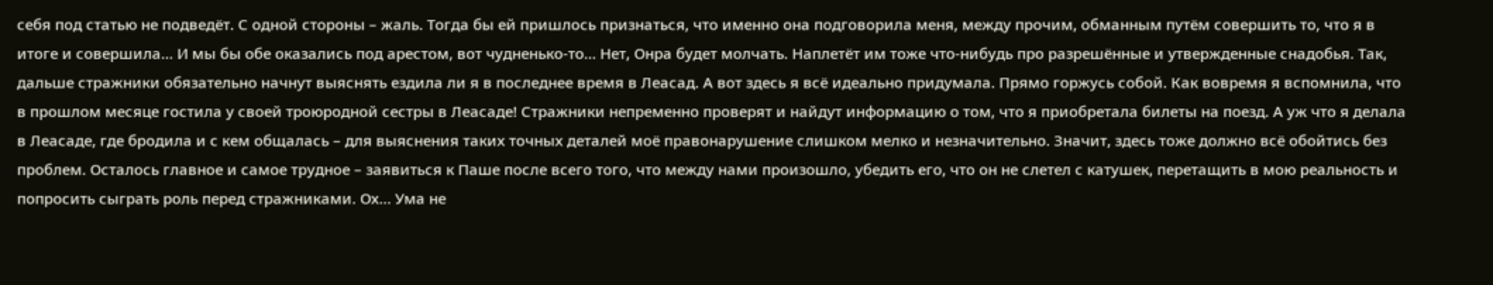себя под статью не подведёт. С одной стороны – жаль. Тогда бы ей пришлось признаться, что именно она подговорила меня, между прочим, обманным путём совершить то, что я в итоге и совершила… И мы бы обе оказались под арестом, вот чудненько-то… Нет, Онра будет молчать. Наплетёт им тоже что-нибудь про разрешённые и утвержденные снадобья. Так, дальше стражники обязательно начнут выяснять ездила ли я в последнее время в Леасад. А вот здесь я всё идеально придумала. Прямо горжусь собой. Как вовремя я вспомнила, что в прошлом месяце гостила у своей троюродной сестры в Леасаде! Стражники непременно проверят и найдут информацию о том, что я приобретала билеты на поезд. А уж что я делала в Леасаде, где бродила и с кем общалась – для выяснения таких точных деталей моё правонарушение слишком мелко и незначительно. Значит, здесь тоже должно всё обойтись без проблем. Осталось главное и самое трудное – заявиться к Паше после всего того, что между нами произошло, убедить его, что он не слетел с катушек, перетащить в мою реальность и попросить сыграть роль перед стражниками. Ох… Ума не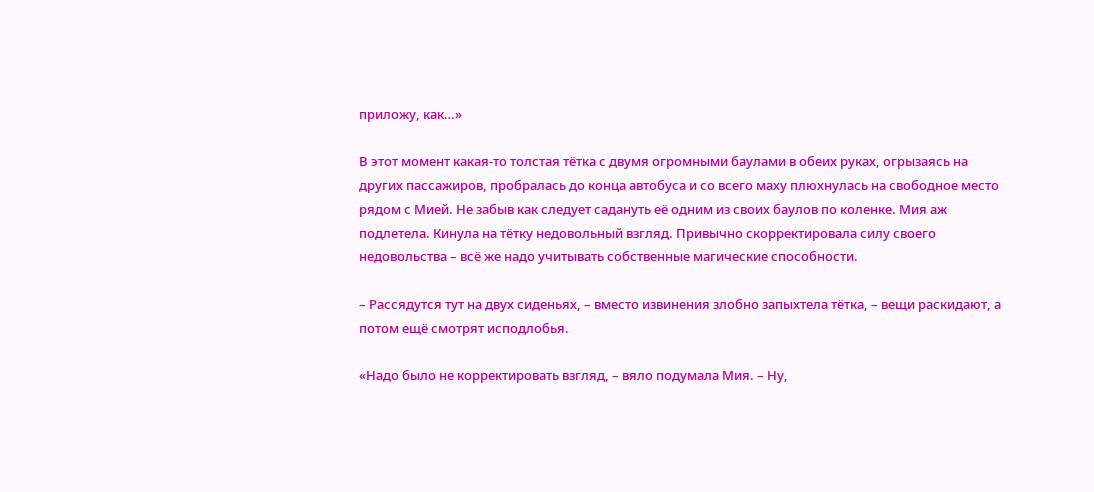приложу, как…»

В этот момент какая-то толстая тётка с двумя огромными баулами в обеих руках, огрызаясь на других пассажиров, пробралась до конца автобуса и со всего маху плюхнулась на свободное место рядом с Мией. Не забыв как следует садануть её одним из своих баулов по коленке. Мия аж подлетела. Кинула на тётку недовольный взгляд. Привычно скорректировала силу своего недовольства – всё же надо учитывать собственные магические способности.

– Рассядутся тут на двух сиденьях, – вместо извинения злобно запыхтела тётка, – вещи раскидают, а потом ещё смотрят исподлобья.

«Надо было не корректировать взгляд, – вяло подумала Мия. – Ну,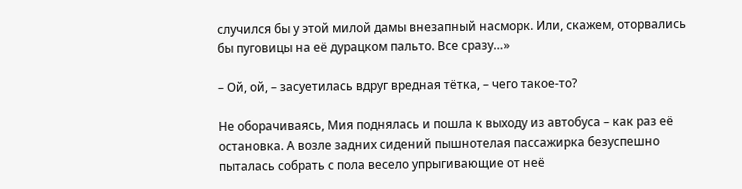случился бы у этой милой дамы внезапный насморк. Или, скажем, оторвались бы пуговицы на её дурацком пальто. Все сразу…»

– Ой, ой, – засуетилась вдруг вредная тётка, – чего такое-то?

Не оборачиваясь, Мия поднялась и пошла к выходу из автобуса – как раз её остановка. А возле задних сидений пышнотелая пассажирка безуспешно пыталась собрать с пола весело упрыгивающие от неё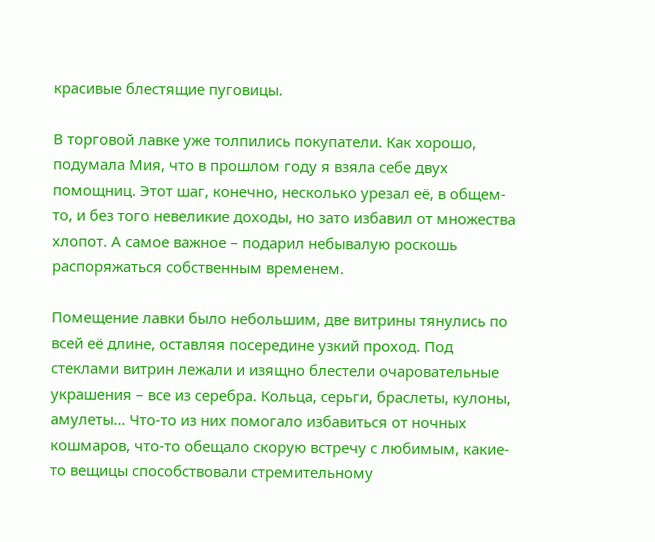красивые блестящие пуговицы.

В торговой лавке уже толпились покупатели. Как хорошо, подумала Мия, что в прошлом году я взяла себе двух помощниц. Этот шаг, конечно, несколько урезал её, в общем-то, и без того невеликие доходы, но зато избавил от множества хлопот. А самое важное – подарил небывалую роскошь распоряжаться собственным временем.

Помещение лавки было небольшим, две витрины тянулись по всей её длине, оставляя посередине узкий проход. Под стеклами витрин лежали и изящно блестели очаровательные украшения – все из серебра. Кольца, серьги, браслеты, кулоны, амулеты… Что-то из них помогало избавиться от ночных кошмаров, что-то обещало скорую встречу с любимым, какие-то вещицы способствовали стремительному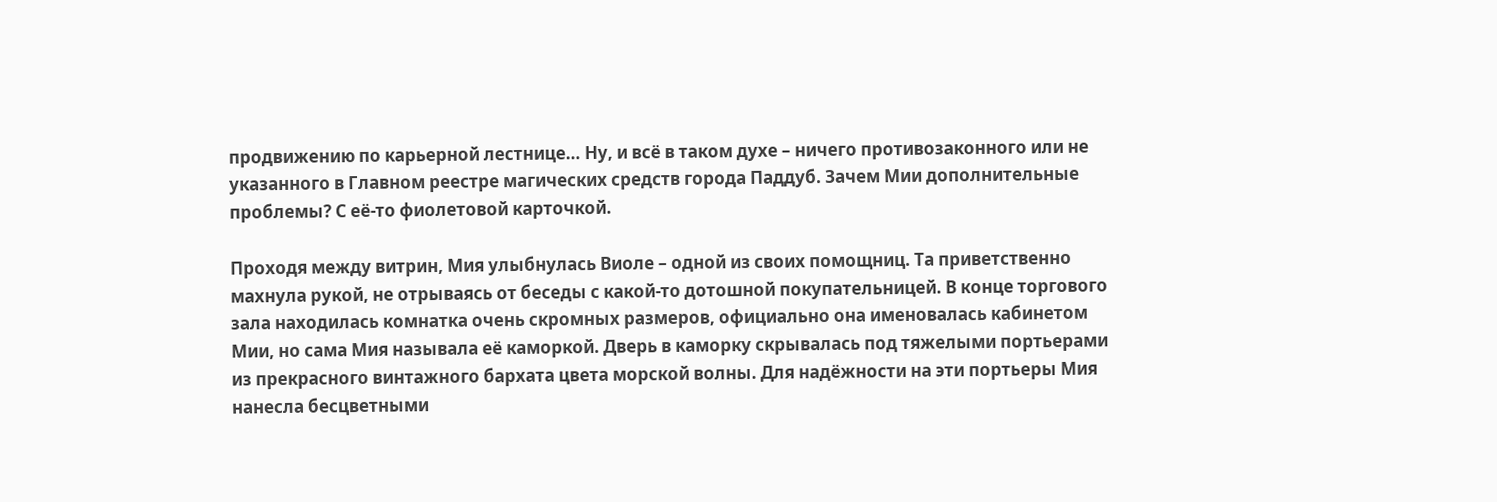продвижению по карьерной лестнице… Ну, и всё в таком духе – ничего противозаконного или не указанного в Главном реестре магических средств города Паддуб. Зачем Мии дополнительные проблемы? С её-то фиолетовой карточкой.

Проходя между витрин, Мия улыбнулась Виоле – одной из своих помощниц. Та приветственно махнула рукой, не отрываясь от беседы с какой-то дотошной покупательницей. В конце торгового зала находилась комнатка очень скромных размеров, официально она именовалась кабинетом Мии, но сама Мия называла её каморкой. Дверь в каморку скрывалась под тяжелыми портьерами из прекрасного винтажного бархата цвета морской волны. Для надёжности на эти портьеры Мия нанесла бесцветными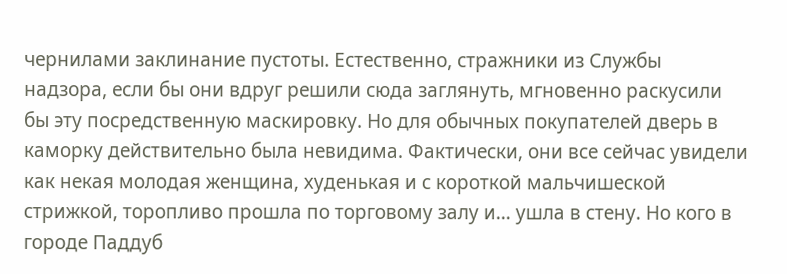чернилами заклинание пустоты. Естественно, стражники из Службы надзора, если бы они вдруг решили сюда заглянуть, мгновенно раскусили бы эту посредственную маскировку. Но для обычных покупателей дверь в каморку действительно была невидима. Фактически, они все сейчас увидели как некая молодая женщина, худенькая и с короткой мальчишеской стрижкой, торопливо прошла по торговому залу и… ушла в стену. Но кого в городе Паддуб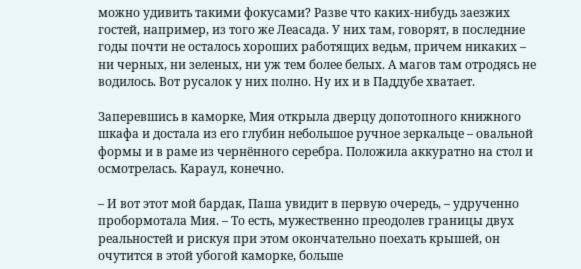можно удивить такими фокусами? Разве что каких-нибудь заезжих гостей, например, из того же Леасада. У них там, говорят, в последние годы почти не осталось хороших работящих ведьм, причем никаких – ни черных, ни зеленых, ни уж тем более белых. А магов там отродясь не водилось. Вот русалок у них полно. Ну их и в Паддубе хватает.

Заперевшись в каморке, Мия открыла дверцу допотопного книжного шкафа и достала из его глубин небольшое ручное зеркальце – овальной формы и в раме из чернённого серебра. Положила аккуратно на стол и осмотрелась. Караул, конечно.

– И вот этот мой бардак, Паша увидит в первую очередь, – удрученно пробормотала Мия. – То есть, мужественно преодолев границы двух реальностей и рискуя при этом окончательно поехать крышей, он очутится в этой убогой каморке, больше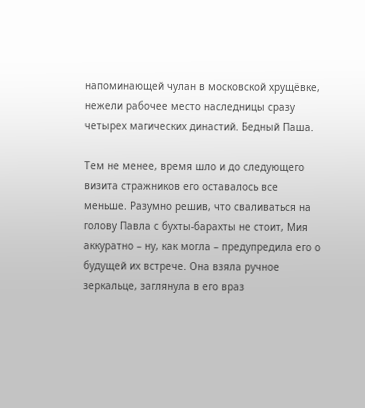напоминающей чулан в московской хрущёвке, нежели рабочее место наследницы сразу четырех магических династий. Бедный Паша.

Тем не менее, время шло и до следующего визита стражников его оставалось все меньше. Разумно решив, что сваливаться на голову Павла с бухты-барахты не стоит, Мия аккуратно – ну, как могла – предупредила его о будущей их встрече. Она взяла ручное зеркальце, заглянула в его враз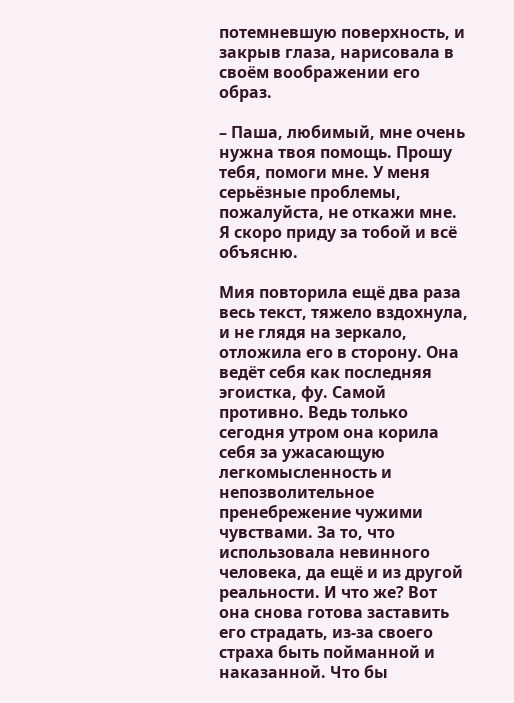потемневшую поверхность, и закрыв глаза, нарисовала в своём воображении его образ.

– Паша, любимый, мне очень нужна твоя помощь. Прошу тебя, помоги мне. У меня серьёзные проблемы, пожалуйста, не откажи мне. Я скоро приду за тобой и всё объясню.

Мия повторила ещё два раза весь текст, тяжело вздохнула, и не глядя на зеркало, отложила его в сторону. Она ведёт себя как последняя эгоистка, фу. Самой противно. Ведь только сегодня утром она корила себя за ужасающую легкомысленность и непозволительное пренебрежение чужими чувствами. За то, что использовала невинного человека, да ещё и из другой реальности. И что же? Вот она снова готова заставить его страдать, из-за своего страха быть пойманной и наказанной. Что бы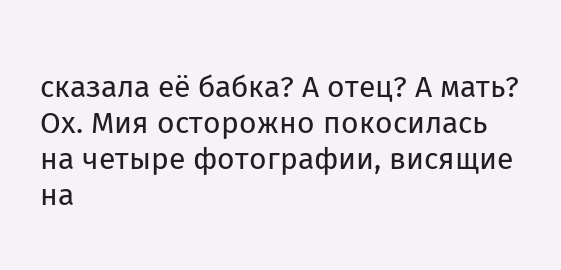сказала её бабка? А отец? А мать? Ох. Мия осторожно покосилась на четыре фотографии, висящие на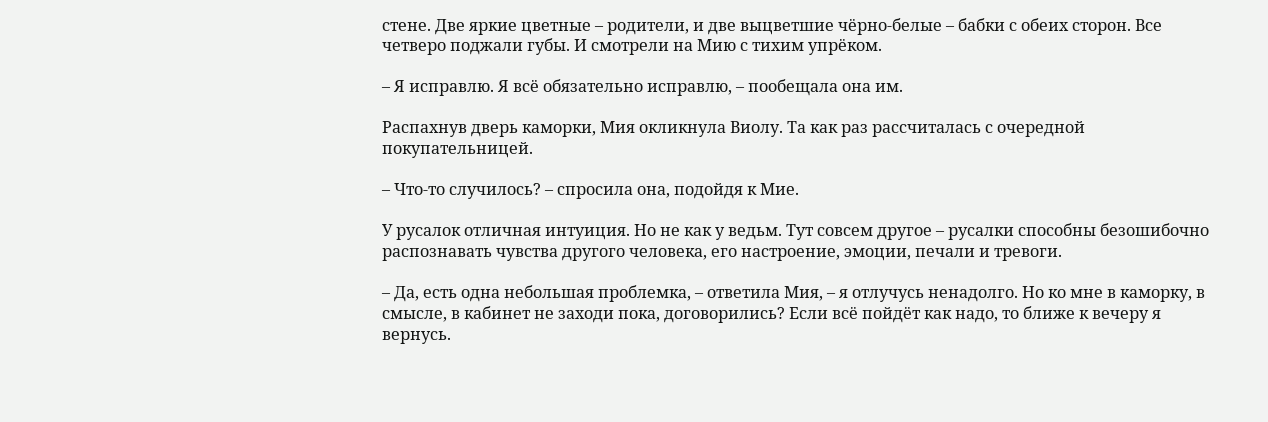стене. Две яркие цветные – родители, и две выцветшие чёрно-белые – бабки с обеих сторон. Все четверо поджали губы. И смотрели на Мию с тихим упрёком.

– Я исправлю. Я всё обязательно исправлю, – пообещала она им.

Распахнув дверь каморки, Мия окликнула Виолу. Та как раз рассчиталась с очередной покупательницей.

– Что-то случилось? – спросила она, подойдя к Мие.

У русалок отличная интуиция. Но не как у ведьм. Тут совсем другое – русалки способны безошибочно распознавать чувства другого человека, его настроение, эмоции, печали и тревоги.

– Да, есть одна небольшая проблемка, – ответила Мия, – я отлучусь ненадолго. Но ко мне в каморку, в смысле, в кабинет не заходи пока, договорились? Если всё пойдёт как надо, то ближе к вечеру я вернусь.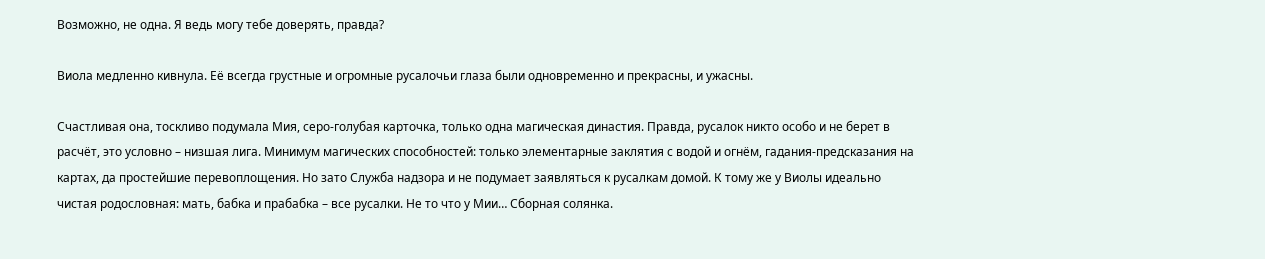Возможно, не одна. Я ведь могу тебе доверять, правда?

Виола медленно кивнула. Её всегда грустные и огромные русалочьи глаза были одновременно и прекрасны, и ужасны.

Счастливая она, тоскливо подумала Мия, серо-голубая карточка, только одна магическая династия. Правда, русалок никто особо и не берет в расчёт, это условно – низшая лига. Минимум магических способностей: только элементарные заклятия с водой и огнём, гадания-предсказания на картах, да простейшие перевоплощения. Но зато Служба надзора и не подумает заявляться к русалкам домой. К тому же у Виолы идеально чистая родословная: мать, бабка и прабабка – все русалки. Не то что у Мии… Сборная солянка.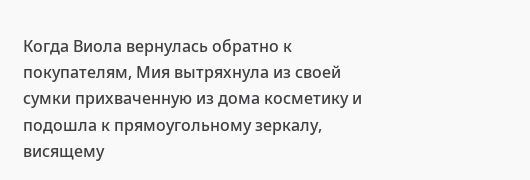Когда Виола вернулась обратно к покупателям, Мия вытряхнула из своей сумки прихваченную из дома косметику и подошла к прямоугольному зеркалу, висящему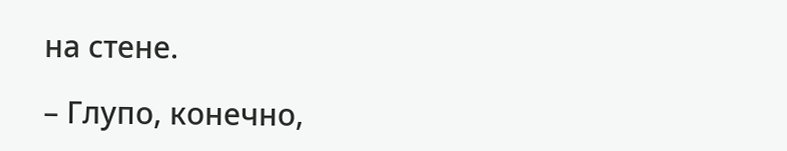на стене.

– Глупо, конечно,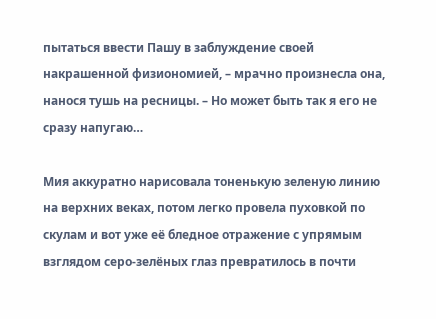пытаться ввести Пашу в заблуждение своей накрашенной физиономией, – мрачно произнесла она, нанося тушь на ресницы. – Но может быть так я его не сразу напугаю…

Мия аккуратно нарисовала тоненькую зеленую линию на верхних веках, потом легко провела пуховкой по скулам и вот уже её бледное отражение с упрямым взглядом серо-зелёных глаз превратилось в почти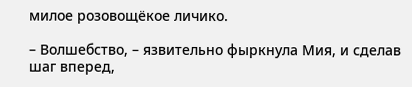милое розовощёкое личико.

– Волшебство, – язвительно фыркнула Мия, и сделав шаг вперед,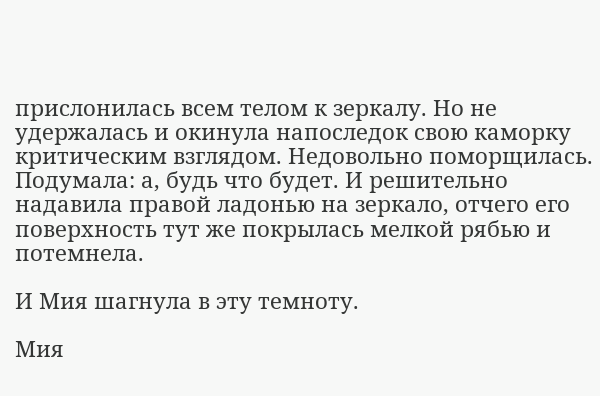прислонилась всем телом к зеркалу. Но не удержалась и окинула напоследок свою каморку критическим взглядом. Недовольно поморщилась. Подумала: а, будь что будет. И решительно надавила правой ладонью на зеркало, отчего его поверхность тут же покрылась мелкой рябью и потемнела.

И Мия шагнула в эту темноту.

Мия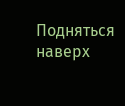Подняться наверх